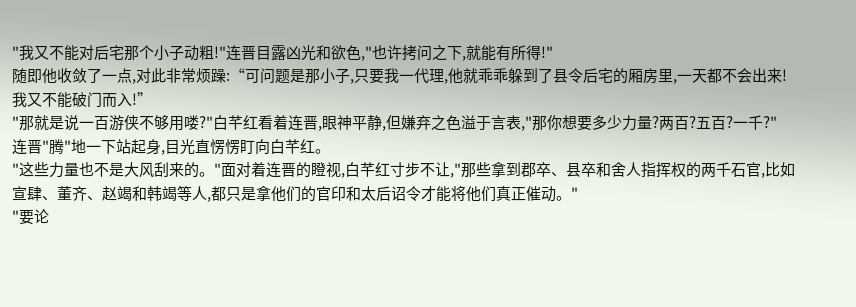"我又不能对后宅那个小子动粗!"连晋目露凶光和欲色,"也许拷问之下,就能有所得!"
随即他收敛了一点,对此非常烦躁:“可问题是那小子,只要我一代理,他就乖乖躲到了县令后宅的厢房里,一天都不会出来!我又不能破门而入!”
"那就是说一百游侠不够用喽?"白芊红看着连晋,眼神平静,但嫌弃之色溢于言表,"那你想要多少力量?两百?五百?一千?"
连晋"腾"地一下站起身,目光直愣愣盯向白芊红。
"这些力量也不是大风刮来的。"面对着连晋的瞪视,白芊红寸步不让,"那些拿到郡卒、县卒和舍人指挥权的两千石官,比如宣肆、董齐、赵竭和韩竭等人,都只是拿他们的官印和太后诏令才能将他们真正催动。"
"要论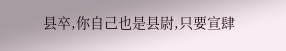县卒,你自己也是县尉,只要宣肆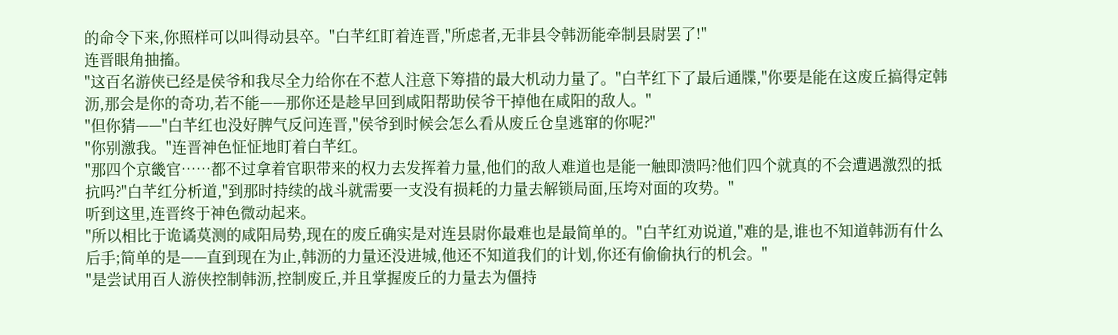的命令下来,你照样可以叫得动县卒。"白芊红盯着连晋,"所虑者,无非县令韩沥能牵制县尉罢了!"
连晋眼角抽搐。
"这百名游侠已经是侯爷和我尽全力给你在不惹人注意下筹措的最大机动力量了。"白芊红下了最后通牒,"你要是能在这废丘搞得定韩沥,那会是你的奇功,若不能——那你还是趁早回到咸阳帮助侯爷干掉他在咸阳的敌人。"
"但你猜——"白芊红也没好脾气反问连晋,"侯爷到时候会怎么看从废丘仓皇逃窜的你呢?"
"你别激我。"连晋神色怔怔地盯着白芊红。
"那四个京畿官……都不过拿着官职带来的权力去发挥着力量,他们的敌人难道也是能一触即溃吗?他们四个就真的不会遭遇激烈的抵抗吗?"白芊红分析道,"到那时持续的战斗就需要一支没有损耗的力量去解锁局面,压垮对面的攻势。"
听到这里,连晋终于神色微动起来。
"所以相比于诡谲莫测的咸阳局势,现在的废丘确实是对连县尉你最难也是最简单的。"白芊红劝说道,"难的是,谁也不知道韩沥有什么后手;简单的是——直到现在为止,韩沥的力量还没进城,他还不知道我们的计划,你还有偷偷执行的机会。"
"是尝试用百人游侠控制韩沥,控制废丘,并且掌握废丘的力量去为僵持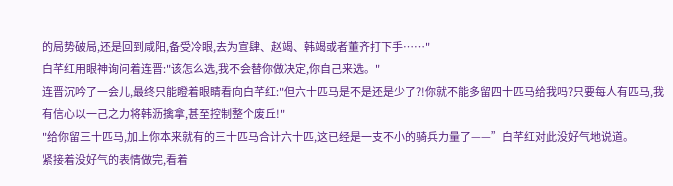的局势破局,还是回到咸阳,备受冷眼,去为宣肆、赵竭、韩竭或者董齐打下手……"
白芊红用眼神询问着连晋:"该怎么选,我不会替你做决定,你自己来选。"
连晋沉吟了一会儿,最终只能瞪着眼睛看向白芊红:"但六十匹马是不是还是少了?!你就不能多留四十匹马给我吗?只要每人有匹马,我有信心以一己之力将韩沥擒拿,甚至控制整个废丘!"
"给你留三十匹马,加上你本来就有的三十匹马合计六十匹,这已经是一支不小的骑兵力量了——”白芊红对此没好气地说道。
紧接着没好气的表情做完,看着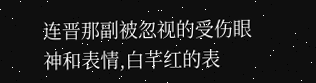连晋那副被忽视的受伤眼神和表情,白芊红的表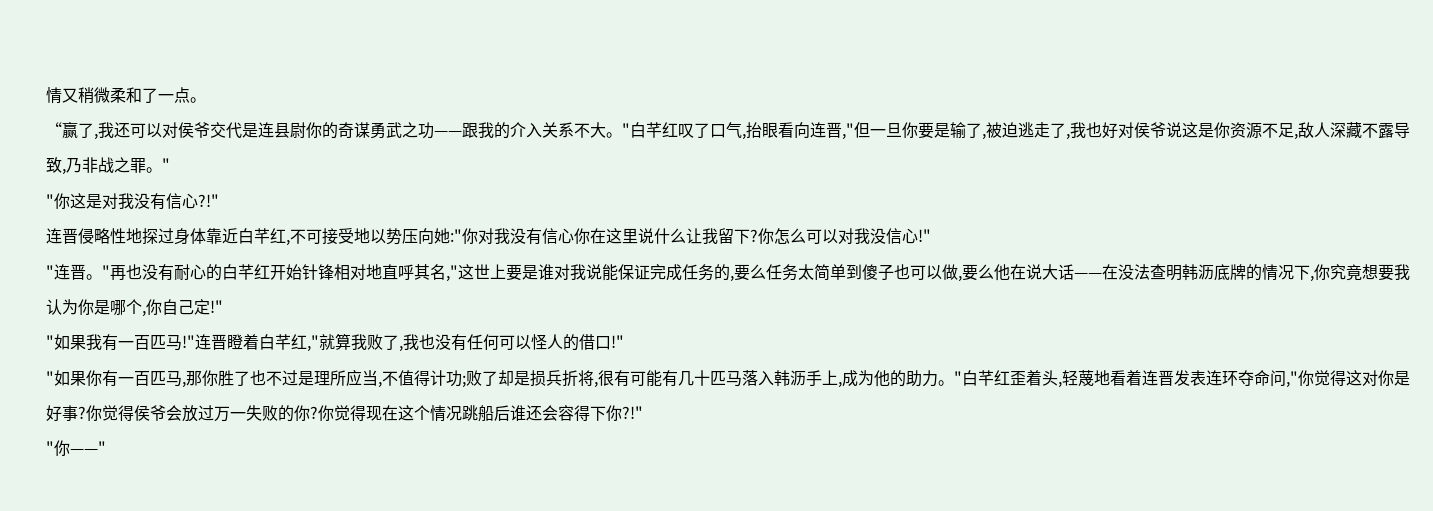情又稍微柔和了一点。
“赢了,我还可以对侯爷交代是连县尉你的奇谋勇武之功——跟我的介入关系不大。"白芊红叹了口气,抬眼看向连晋,"但一旦你要是输了,被迫逃走了,我也好对侯爷说这是你资源不足,敌人深藏不露导致,乃非战之罪。"
"你这是对我没有信心?!"
连晋侵略性地探过身体靠近白芊红,不可接受地以势压向她:"你对我没有信心你在这里说什么让我留下?你怎么可以对我没信心!"
"连晋。"再也没有耐心的白芊红开始针锋相对地直呼其名,"这世上要是谁对我说能保证完成任务的,要么任务太简单到傻子也可以做,要么他在说大话——在没法查明韩沥底牌的情况下,你究竟想要我认为你是哪个,你自己定!"
"如果我有一百匹马!"连晋瞪着白芊红,"就算我败了,我也没有任何可以怪人的借口!"
"如果你有一百匹马,那你胜了也不过是理所应当,不值得计功;败了却是损兵折将,很有可能有几十匹马落入韩沥手上,成为他的助力。"白芊红歪着头,轻蔑地看着连晋发表连环夺命问,"你觉得这对你是好事?你觉得侯爷会放过万一失败的你?你觉得现在这个情况跳船后谁还会容得下你?!"
"你——"